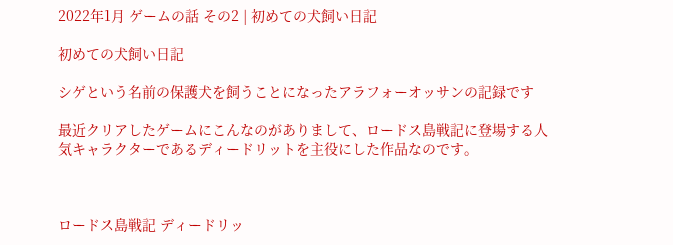2022年1月 ゲームの話 その2 | 初めての犬飼い日記

初めての犬飼い日記

シゲという名前の保護犬を飼うことになったアラフォーオッサンの記録です

最近クリアしたゲームにこんなのがありまして、ロードス島戦記に登場する人気キャラクターであるディードリットを主役にした作品なのです。



ロードス島戦記 ディードリッ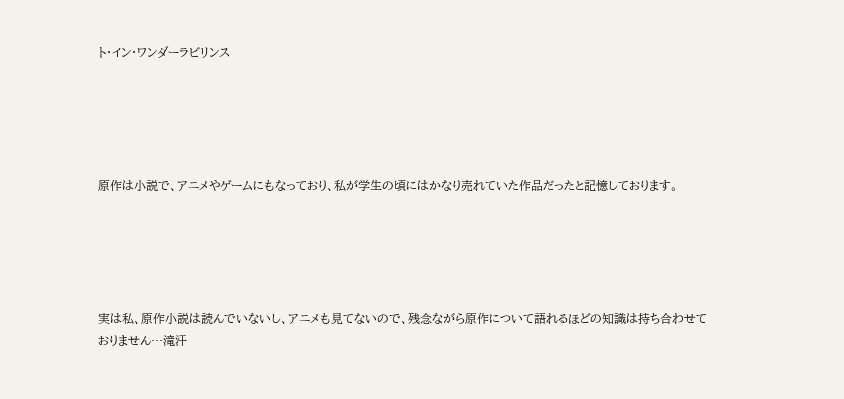ト・イン・ワンダーラビリンス





原作は小説で、アニメやゲームにもなっており、私が学生の頃にはかなり売れていた作品だったと記憶しております。





実は私、原作小説は読んでいないし、アニメも見てないので、残念ながら原作について語れるほどの知識は持ち合わせておりません…滝汗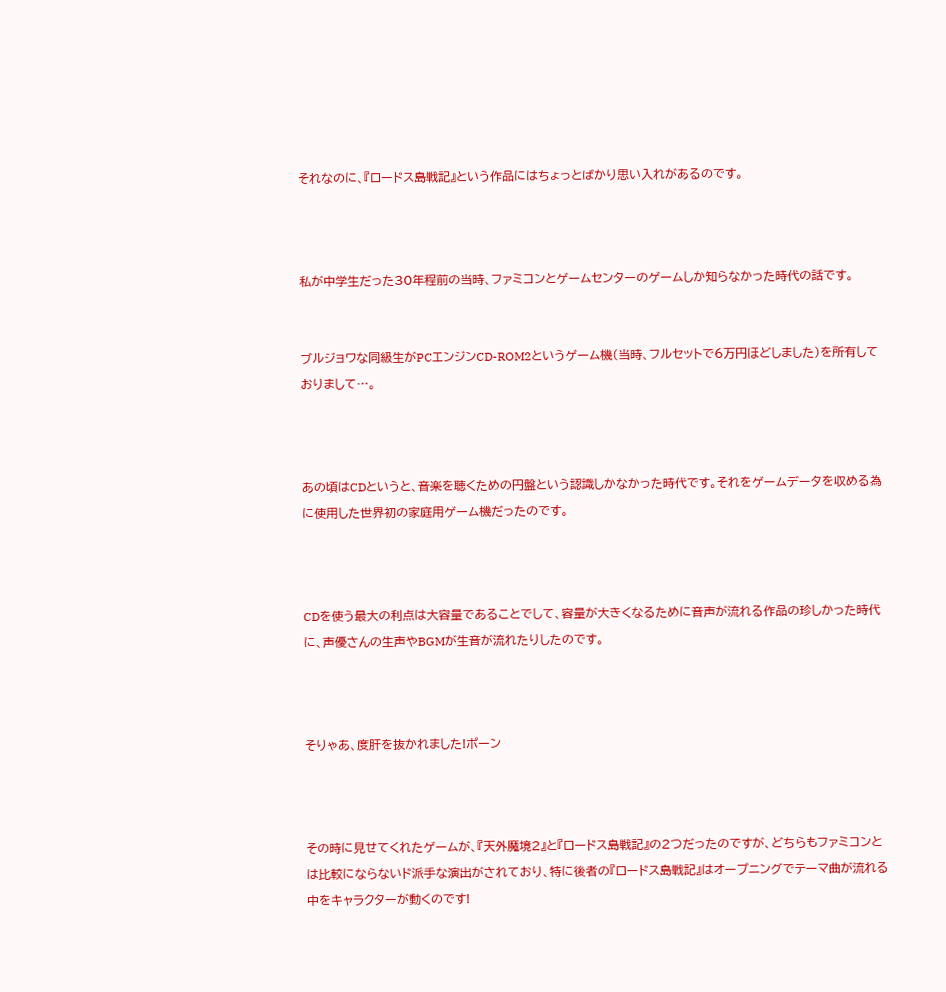それなのに、『ロードス島戦記』という作品にはちょっとばかり思い入れがあるのです。



私が中学生だった30年程前の当時、ファミコンとゲームセンターのゲームしか知らなかった時代の話です。


ブルジョワな同級生がPCエンジンCD-ROM2というゲーム機(当時、フルセットで6万円ほどしました)を所有しておりまして…。



あの頃はCDというと、音楽を聴くための円盤という認識しかなかった時代です。それをゲームデータを収める為に使用した世界初の家庭用ゲーム機だったのです。



CDを使う最大の利点は大容量であることでして、容量が大きくなるために音声が流れる作品の珍しかった時代に、声優さんの生声やBGMが生音が流れたりしたのです。



そりゃあ、度肝を抜かれました!ポーン



その時に見せてくれたゲームが、『天外魔境2』と『ロードス島戦記』の2つだったのですが、どちらもファミコンとは比較にならないド派手な演出がされており、特に後者の『ロードス島戦記』はオープニングでテーマ曲が流れる中をキャラクターが動くのです!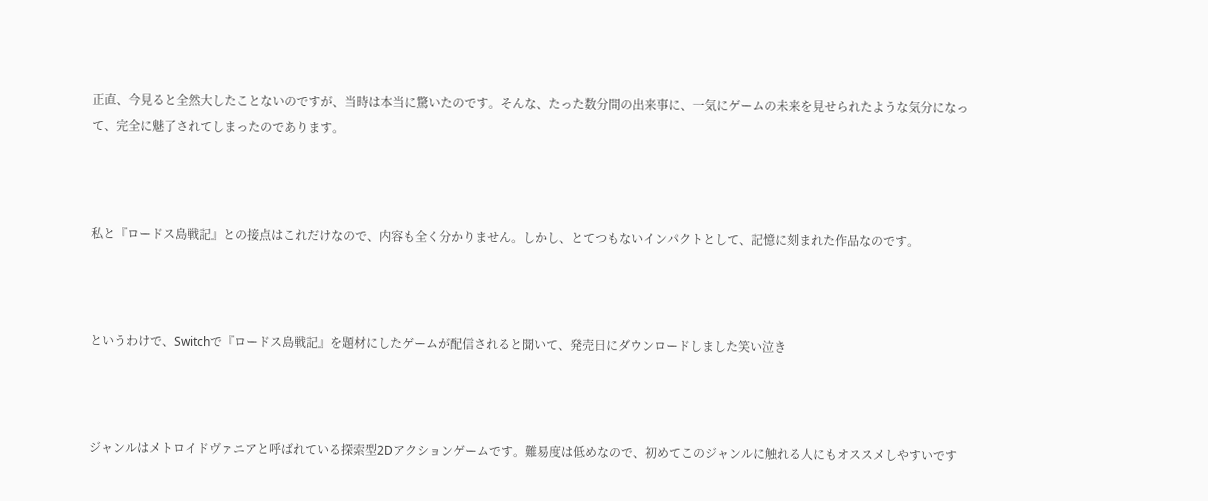正直、今見ると全然大したことないのですが、当時は本当に驚いたのです。そんな、たった数分間の出来事に、一気にゲームの未来を見せられたような気分になって、完全に魅了されてしまったのであります。



私と『ロードス島戦記』との接点はこれだけなので、内容も全く分かりません。しかし、とてつもないインパクトとして、記憶に刻まれた作品なのです。



というわけで、Switchで『ロードス島戦記』を題材にしたゲームが配信されると聞いて、発売日にダウンロードしました笑い泣き



ジャンルはメトロイドヴァニアと呼ばれている探索型2Dアクションゲームです。難易度は低めなので、初めてこのジャンルに触れる人にもオススメしやすいです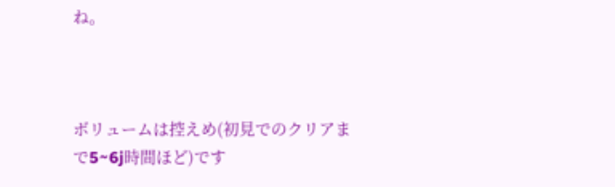ね。



ボリュームは控えめ(初見でのクリアまで5~6j時間ほど)です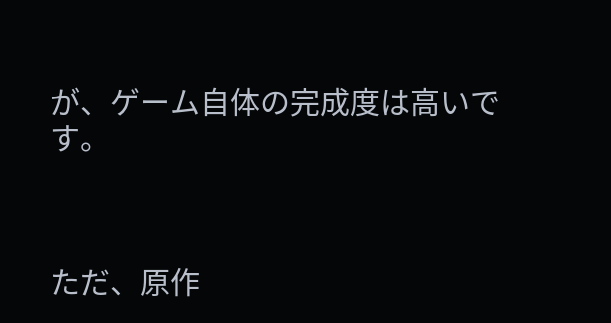が、ゲーム自体の完成度は高いです。



ただ、原作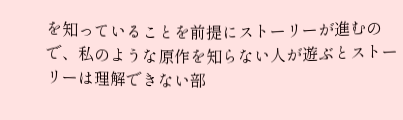を知っていることを前提にストーリーが進むので、私のような原作を知らない人が遊ぶとストーリーは理解できない部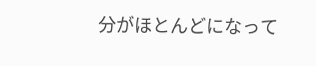分がほとんどになって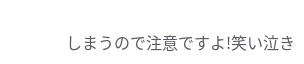しまうので注意ですよ!笑い泣き